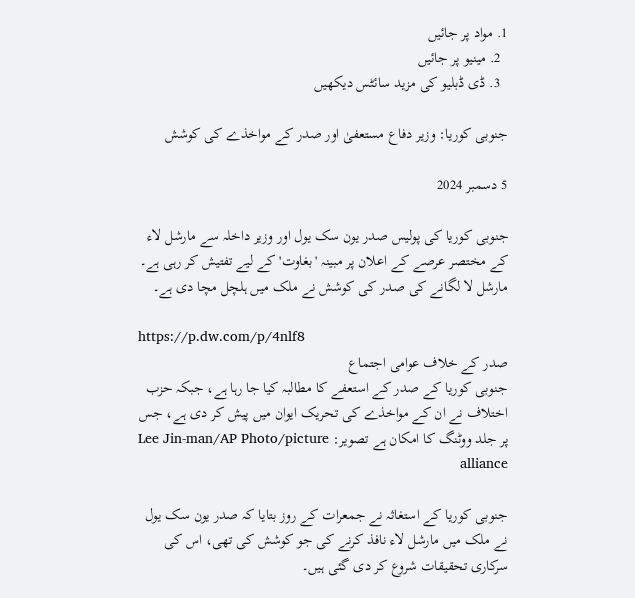1. مواد پر جائیں
  2. مینیو پر جائیں
  3. ڈی ڈبلیو کی مزید سائٹس دیکھیں

جنوبی کوریا: وزیر دفاع مستعفیٰ اور صدر کے مواخذے کی کوشش

5 دسمبر 2024

جنوبی کوریا کی پولیس صدر یون سک یول اور وزیر داخلہ سے مارشل لاء کے مختصر عرصے کے اعلان پر مبینہ 'بغاوت' کے لیے تفتیش کر رہی ہے۔ مارشل لا لگانے کی صدر کی کوشش نے ملک میں ہلچل مچا دی ہے۔

https://p.dw.com/p/4nlf8
صدر کے خلاف عوامی اجتماع
جنوبی کوریا کے صدر کے استعفے کا مطالبہ کیا جا رہا ہے، جبکہ حزب اختلاف نے ان کے مواخذے کی تحریک ایوان میں پیش کر دی ہے، جس پر جلد ووٹنگ کا امکان ہے تصویر: Lee Jin-man/AP Photo/picture alliance

جنوبی کوریا کے استغاثہ نے جمعرات کے روز بتایا کہ صدر یون سک یول نے ملک میں مارشل لاء نافذ کرنے کی جو کوشش کی تھی، اس کی سرکاری تحقیقات شروع کر دی گئی ہیں۔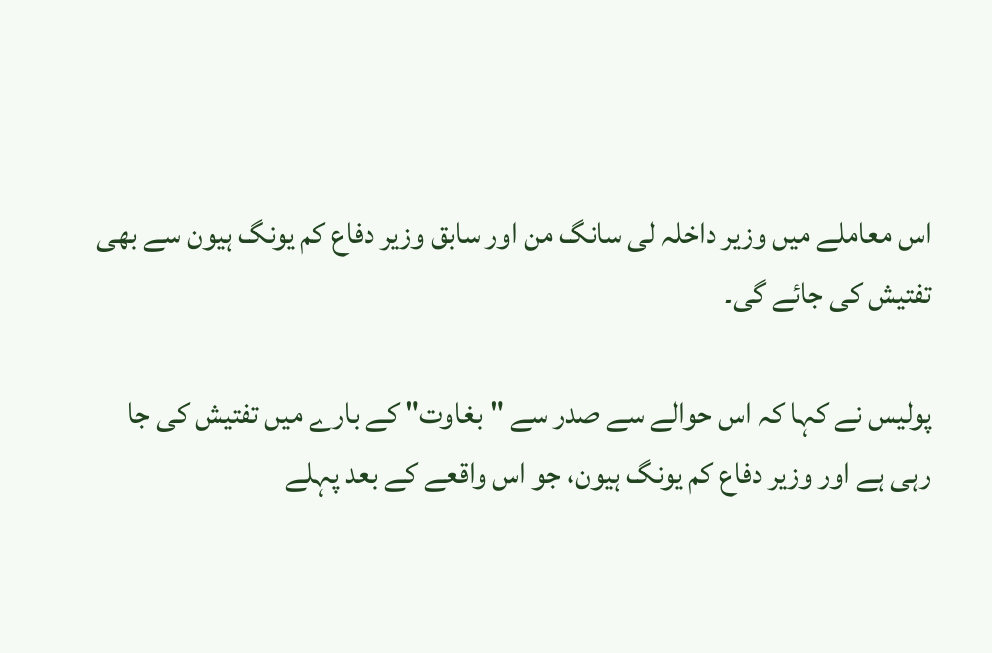اس معاملے میں وزیر داخلہ لی سانگ من اور سابق وزیر دفاع کم یونگ ہیون سے بھی تفتیش کی جائے گی۔

پولیس نے کہا کہ اس حوالے سے صدر سے "بغاوت" کے بارے میں تفتیش کی جا رہی ہے اور وزیر دفاع کم یونگ ہیون، جو اس واقعے کے بعد پہلے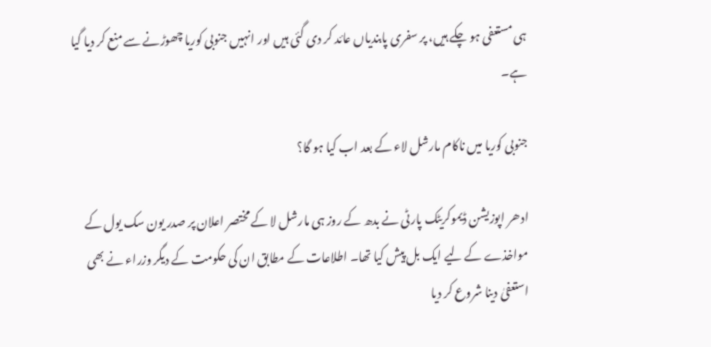ہی مستعفی ہو چکے ہیں، پر سفری پابندیاں عائد کر دی گئی ہیں اور انہیں جنوبی کوریا چھوڑنے سے منع کر دیا گیا ہے۔

جنوبی کوریا میں ناکام مارشل لاء کے بعد اب کیا ہو گا؟

ادھر اپوزیشن ڈیموکریٹک پارٹی نے بدھ کے روز ہی مارشل لا کے مختصر اعلان پر صدر یون سک یول کے مواخذے کے لیے ایک بل پیش کیا تھا۔ اطلاعات کے مطابق ان کی حکومت کے دیگر وزراء نے بھی استعفیٰ دینا شروع کر دیا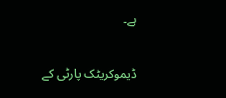ہے۔

ڈیموکریٹک پارٹی کے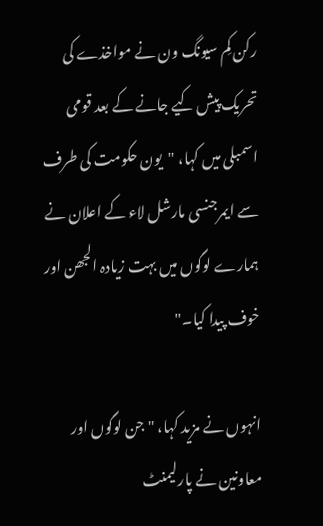رکن کِم سیونگ ون نے مواخذے کی تحریک پیش کیے جانے کے بعد قومی اسمبلی میں کہا، "یون حکومت کی طرف سے ایمرجنسی مارشل لاء کے اعلان نے ہمارے لوگوں میں بہت زیادہ الجھن اور خوف پیدا کیا۔"

انہوں نے مزید کہا، "جن لوگوں اور معاونین نے پارلیمنٹ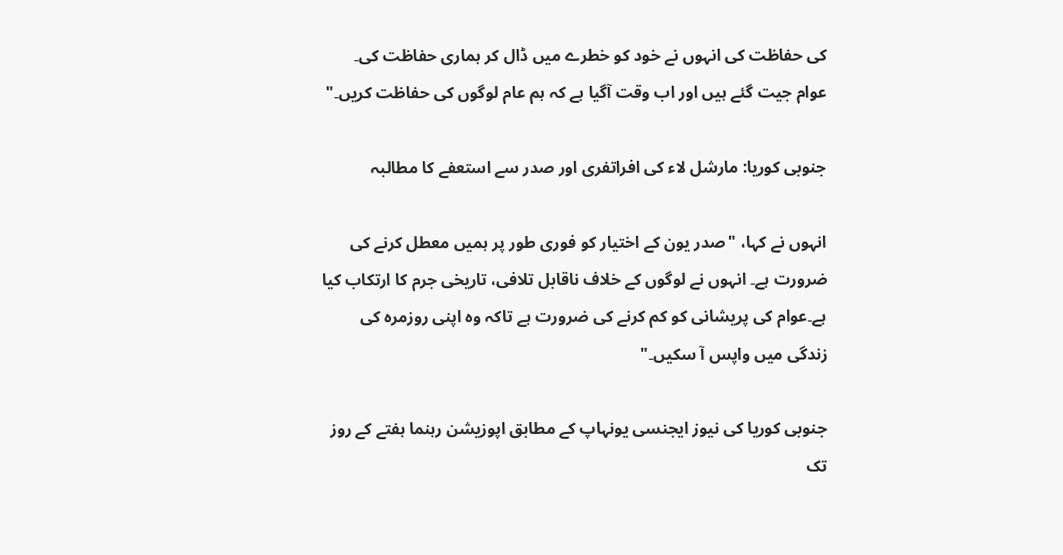کی حفاظت کی انہوں نے خود کو خطرے میں ڈال کر ہماری حفاظت کی۔ عوام جیت گئے ہیں اور اب وقت آگیا ہے کہ ہم عام لوگوں کی حفاظت کریں۔"

جنوبی کوریا: مارشل لاء کی افراتفری اور صدر سے استعفے کا مطالبہ

انہوں نے کہا، "صدر یون کے اختیار کو فوری طور پر ہمیں معطل کرنے کی ضرورت ہے۔ انہوں نے لوگوں کے خلاف ناقابل تلافی، تاریخی جرم کا ارتکاب کیا ہے۔عوام کی پریشانی کو کم کرنے کی ضرورت ہے تاکہ وہ اپنی روزمرہ کی زندگی میں واپس آ سکیں۔"

جنوبی کوریا کی نیوز ایجنسی یونہاپ کے مطابق اپوزیشن رہنما ہفتے کے روز تک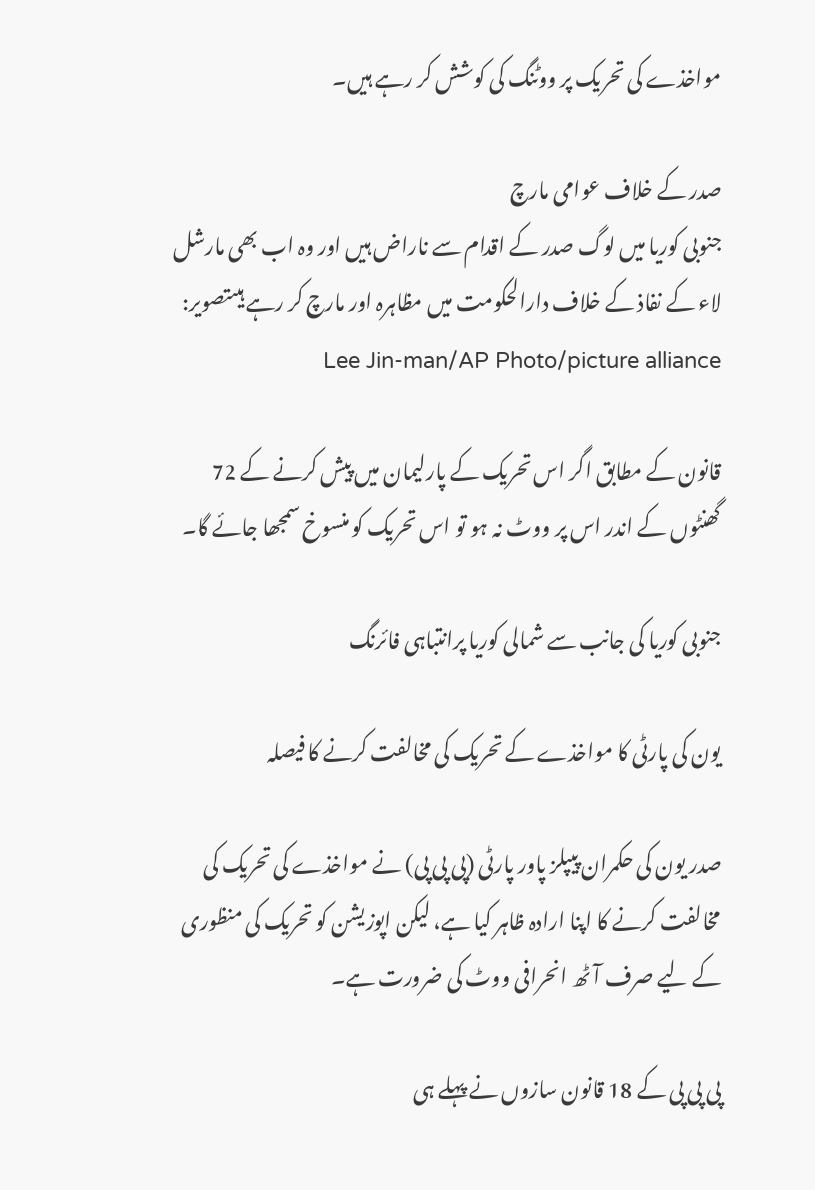مواخذے کی تحریک پر ووٹنگ کی کوشش کر رہے ہیں۔

صدر کے خلاف عوامی مارچ
جنوبی کوریا میں لوگ صدر کے اقدام سے ناراض ہیں اور وہ اب بھی مارشل لاء کے نفاذ کے خلاف دارالحکومت میں مظاہرہ اور مارچ کر رہے ہیںتصویر: Lee Jin-man/AP Photo/picture alliance

قانون کے مطابق اگر اس تحریک کے پارلیمان میں پیش کرنے کے 72 گھنٹوں کے اندر اس پر ووٹ نہ ہو تو اس تحریک کو منسوخ سمجھا جائے گا۔

جنوبی کوریا کی جانب سے شمالی کوریا پرانتباہی فائرنگ

یون کی پارٹی کا مواخذے کے ت‍حریک کی مخالفت کرنے کا فیصلہ

صدر یون کی حکمران پیپلز پاور پارٹی (پی پی پی) نے مواخذے کی تحریک کی مخالفت کرنے کا اپنا ارادہ ظاہر کیا ہے، لیکن اپوزیشن کو تحریک کی منظوری کے لیے صرف آٹھ انحرافی ووٹ کی ضرورت ہے۔

پی پی پی کے 18 قانون سازوں نے پہلے ہی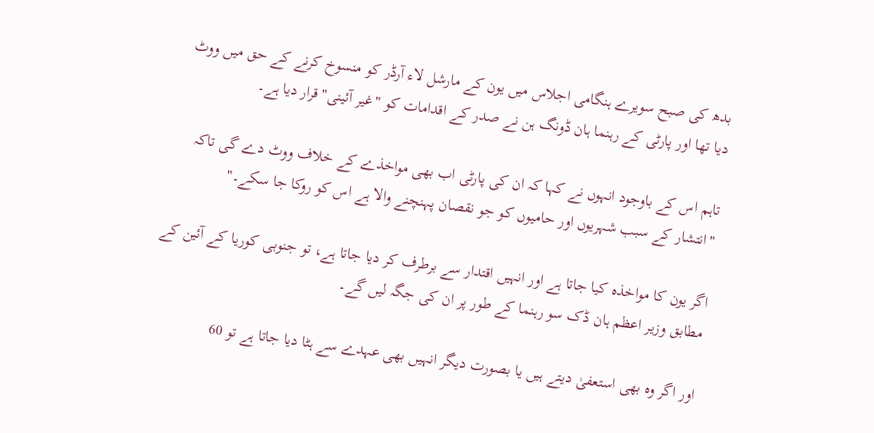بدھ کی صبح سویرے ہنگامی اجلاس میں یون کے مارشل لاء آرڈر کو منسوخ کرنے کے حق میں ووٹ دیا تھا اور پارٹی کے رہنما ہان ڈونگ ہن نے صدر کے اقدامات کو "غیر آئینی" قرار دیا ہے۔

تاہم اس کے باوجود انہوں نے کہا کہ ان کی پارٹی اب بھی مواخذے کے خلاف ووٹ دے گی تاکہ "انتشار کے سبب شہریوں اور حامیوں کو جو نقصان پہنچنے والا ہے اس کو روکا جا سکے۔"

اگر یون کا مواخذہ کیا جاتا ہے اور انہیں اقتدار سے برطرف کر دیا جاتا ہے، تو جنوبی کوریا کے آئین کے مطابق وزیر اعظم ہان ڈک سو رہنما کے طور پر ان کی جگہ لیں گے۔

اور اگر وہ بھی استعفیٰ دیتے ہیں یا بصورت دیگر انہیں بھی عہدے سے ہٹا دیا جاتا ہے تو 60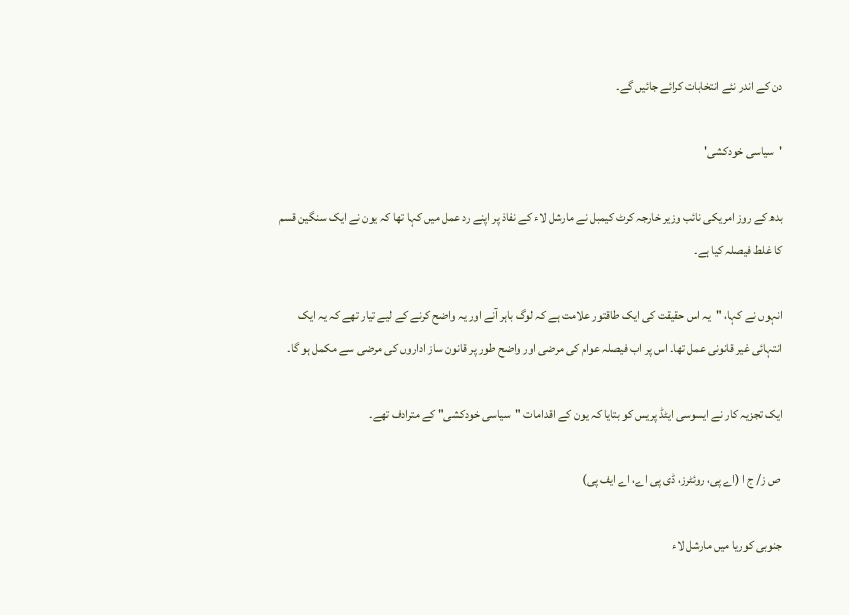دن کے اندر نئے انتخابات کرائے جائیں گے۔

'سیاسی خودکشی'

بدھ کے روز امریکی نائب وزیر خارجہ کرٹ کیمبل نے مارشل لاء کے نفاذ پر اپنے رد عمل میں کہا تھا کہ یون نے ایک سنگین قسم کا غلط فیصلہ کیا ہے۔

انہوں نے کہا، "یہ اس حقیقت کی ایک طاقتور علامت ہے کہ لوگ باہر آنے اور یہ واضح کرنے کے لیے تیار تھے کہ یہ ایک انتہائی غیر قانونی عمل تھا۔ اس پر اب فیصلہ عوام کی مرضی اور واضح طور پر قانون ساز اداروں کی مرضی سے مکمل ہو گا۔

ایک تجزیہ کار نے ایسوسی ایٹڈ پریس کو بتایا کہ یون کے اقدامات "سیاسی خودکشی" کے مترادف تھے۔

 ص ز/ ج ا (اے پی، روئٹرز، ڈی پی اے، اے ایف پی)

جنوبی کوریا میں مارشل لاء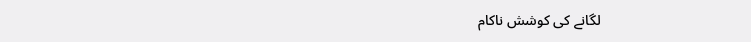لگانے کی کوشش ناکام